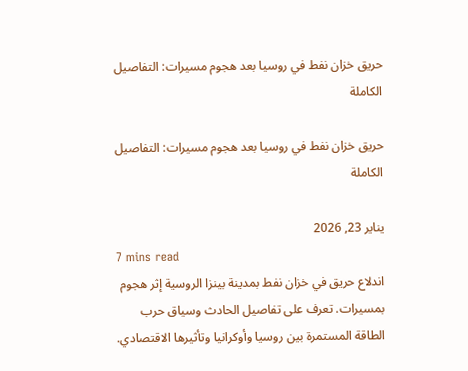حريق خزان نفط في روسيا بعد هجوم مسيرات: التفاصيل الكاملة

حريق خزان نفط في روسيا بعد هجوم مسيرات: التفاصيل الكاملة

يناير 23, 2026
7 mins read
اندلاع حريق في خزان نفط بمدينة بينزا الروسية إثر هجوم بمسيرات. تعرف على تفاصيل الحادث وسياق حرب الطاقة المستمرة بين روسيا وأوكرانيا وتأثيرها الاقتصادي.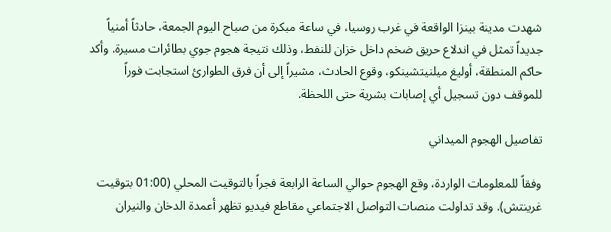شهدت مدينة بينزا الواقعة في غرب روسيا، في ساعة مبكرة من صباح اليوم الجمعة، حادثاً أمنياً جديداً تمثل في اندلاع حريق ضخم داخل خزان للنفط، وذلك نتيجة هجوم جوي بطائرات مسيرة. وأكد حاكم المنطقة، أوليغ ميلنيتشينكو، وقوع الحادث، مشيراً إلى أن فرق الطوارئ استجابت فوراً للموقف دون تسجيل أي إصابات بشرية حتى اللحظة.

تفاصيل الهجوم الميداني

وفقاً للمعلومات الواردة، وقع الهجوم حوالي الساعة الرابعة فجراً بالتوقيت المحلي (01:00 بتوقيت غرينتش). وقد تداولت منصات التواصل الاجتماعي مقاطع فيديو تظهر أعمدة الدخان والنيران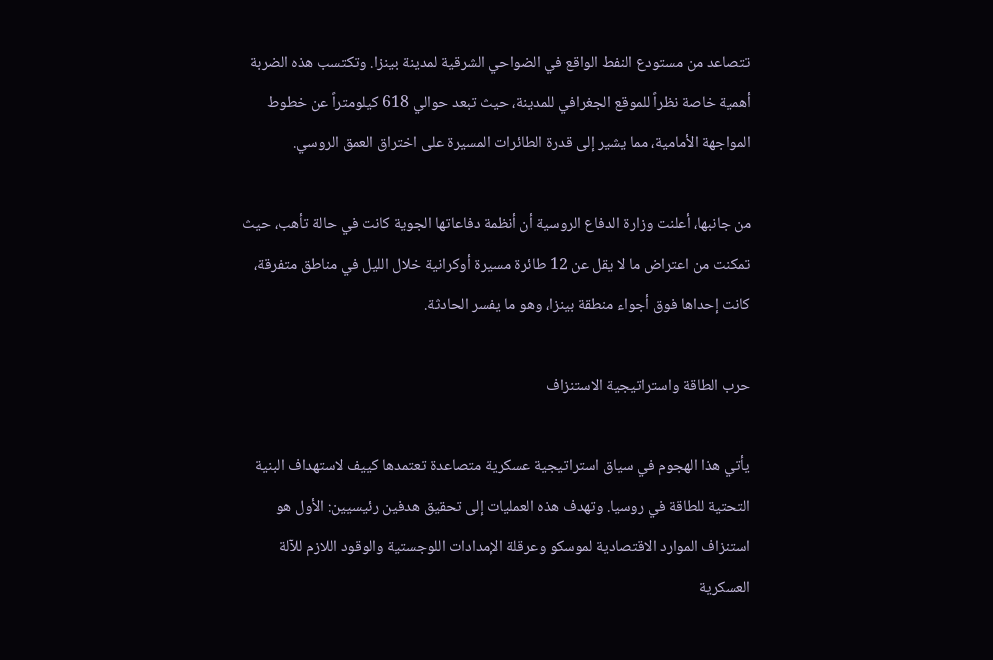تتصاعد من مستودع النفط الواقع في الضواحي الشرقية لمدينة بينزا. وتكتسب هذه الضربة أهمية خاصة نظراً للموقع الجغرافي للمدينة، حيث تبعد حوالي 618 كيلومتراً عن خطوط المواجهة الأمامية، مما يشير إلى قدرة الطائرات المسيرة على اختراق العمق الروسي.

من جانبها، أعلنت وزارة الدفاع الروسية أن أنظمة دفاعاتها الجوية كانت في حالة تأهب، حيث تمكنت من اعتراض ما لا يقل عن 12 طائرة مسيرة أوكرانية خلال الليل في مناطق متفرقة، كانت إحداها فوق أجواء منطقة بينزا، وهو ما يفسر الحادثة.

حرب الطاقة واستراتيجية الاستنزاف

يأتي هذا الهجوم في سياق استراتيجية عسكرية متصاعدة تعتمدها كييف لاستهداف البنية التحتية للطاقة في روسيا. وتهدف هذه العمليات إلى تحقيق هدفين رئيسيين: الأول هو استنزاف الموارد الاقتصادية لموسكو وعرقلة الإمدادات اللوجستية والوقود اللازم للآلة العسكرية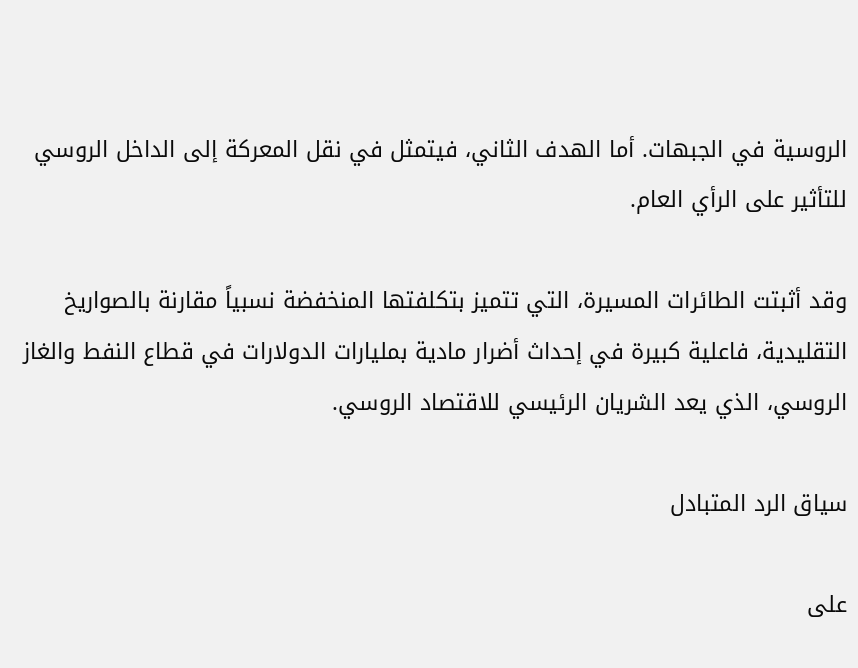الروسية في الجبهات. أما الهدف الثاني، فيتمثل في نقل المعركة إلى الداخل الروسي للتأثير على الرأي العام.

وقد أثبتت الطائرات المسيرة، التي تتميز بتكلفتها المنخفضة نسبياً مقارنة بالصواريخ التقليدية، فاعلية كبيرة في إحداث أضرار مادية بمليارات الدولارات في قطاع النفط والغاز الروسي، الذي يعد الشريان الرئيسي للاقتصاد الروسي.

سياق الرد المتبادل

على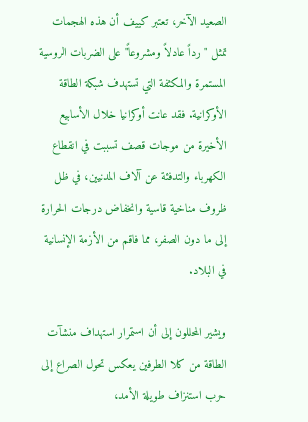الصعيد الآخر، تعتبر كييف أن هذه الهجمات تمثل "رداً عادلاً ومشروعاً" على الضربات الروسية المستمرة والمكثفة التي تستهدف شبكة الطاقة الأوكرانية. فقد عانت أوكرانيا خلال الأسابيع الأخيرة من موجات قصف تسببت في انقطاع الكهرباء والتدفئة عن آلاف المدنيين، في ظل ظروف مناخية قاسية وانخفاض درجات الحرارة إلى ما دون الصفر، مما فاقم من الأزمة الإنسانية في البلاد.

ويشير المحللون إلى أن استمرار استهداف منشآت الطاقة من كلا الطرفين يعكس تحول الصراع إلى حرب استنزاف طويلة الأمد،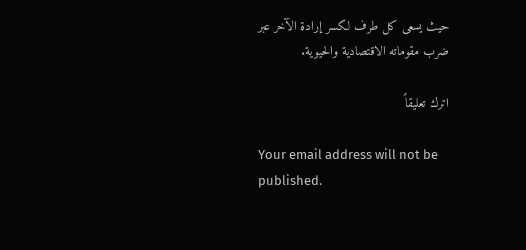حيث يسعى كل طرف لكسر إرادة الآخر عبر ضرب مقوماته الاقتصادية والحيوية.

اترك تعليقاً

Your email address will not be published.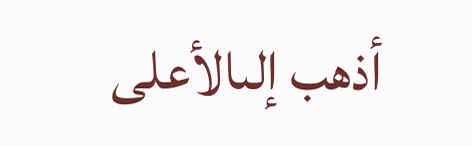أذهب إلىالأعلى